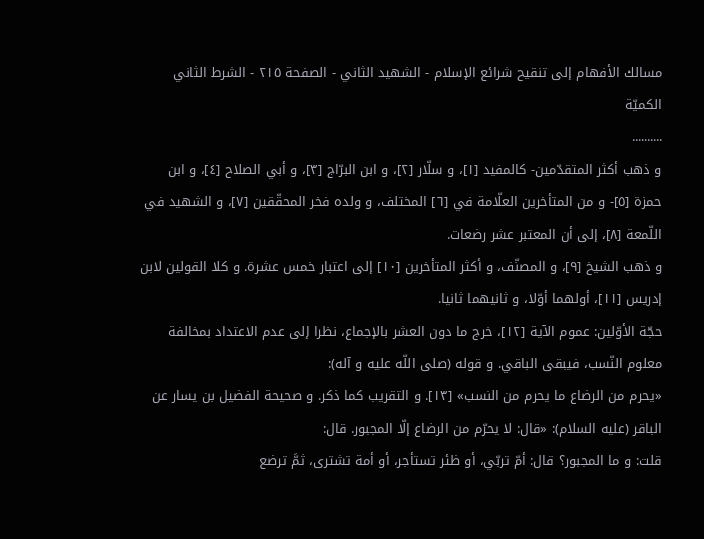مسالك الأفهام إلى تنقيح شرائع الإسلام - الشهيد الثاني - الصفحة ٢١٥ - الشرط الثاني الكميّة
..........
و ذهب أكثر المتقدّمين- كالمفيد [١]، و سلّار [٢]، و ابن البرّاج [٣]، و أبي الصلاح [٤]، و ابن حمزة [٥]- و من المتأخرين العلّامة في [٦] المختلف، و ولده فخر المحقّقين [٧]، و الشهيد في اللّمعة [٨]، إلى أن المعتبر عشر رضعات.
و ذهب الشيخ [٩]، و المصنّف، و أكثر المتأخرين [١٠] إلى اعتبار خمس عشرة. و كلا القولين لابن إدريس [١١]، أولهما أوّلا، و ثانيهما ثانيا.
حجّة الأوّلين: عموم الآية [١٢]، خرج ما دون العشر بالإجماع، نظرا إلى عدم الاعتداد بمخالفة معلوم النّسب، فيبقى الباقي. و قوله (صلى اللّه عليه و آله):
«يحرم من الرضاع ما يحرم من النسب» [١٣]. و التقريب كما ذكر. و صحيحة الفضيل بن يسار عن الباقر (عليه السلام): «قال: لا يحرّم من الرضاع إلّا المجبور. قال:
قلت: و ما المجبور؟ قال: أمّ تربّي، أو ظئر تستأجر، أو أمة تشترى، ثمَّ ترضع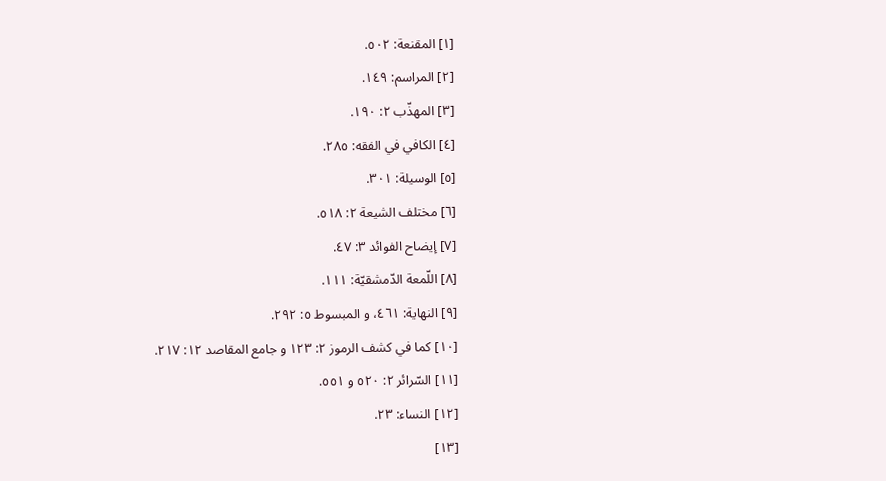[١] المقنعة: ٥٠٢.
[٢] المراسم: ١٤٩.
[٣] المهذّب ٢: ١٩٠.
[٤] الكافي في الفقه: ٢٨٥.
[٥] الوسيلة: ٣٠١.
[٦] مختلف الشيعة ٢: ٥١٨.
[٧] إيضاح الفوائد ٣: ٤٧.
[٨] اللّمعة الدّمشقيّة: ١١١.
[٩] النهاية: ٤٦١، و المبسوط ٥: ٢٩٢.
[١٠] كما في كشف الرموز ٢: ١٢٣ و جامع المقاصد ١٢: ٢١٧.
[١١] السّرائر ٢: ٥٢٠ و ٥٥١.
[١٢] النساء: ٢٣.
[١٣]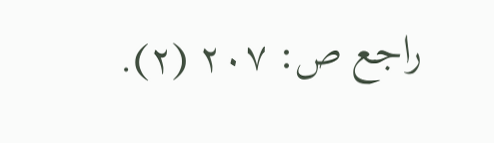راجع ص: ٢٠٧ (٢).